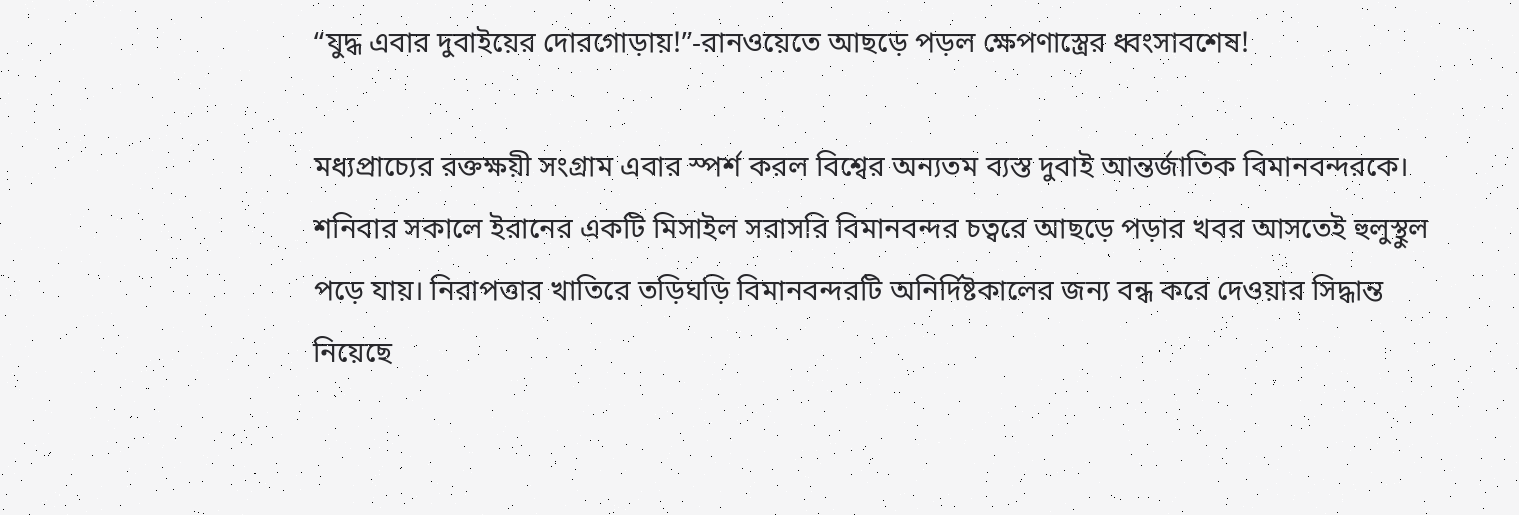“যুদ্ধ এবার দুবাইয়ের দোরগোড়ায়!”-রানওয়েতে আছড়ে পড়ল ক্ষেপণাস্ত্রের ধ্বংসাবশেষ!

মধ্যপ্রাচ্যের রক্তক্ষয়ী সংগ্রাম এবার স্পর্শ করল বিশ্বের অন্যতম ব্যস্ত দুবাই আন্তর্জাতিক বিমানবন্দরকে। শনিবার সকালে ইরানের একটি মিসাইল সরাসরি বিমানবন্দর চত্বরে আছড়ে পড়ার খবর আসতেই হুলুস্থুল পড়ে যায়। নিরাপত্তার খাতিরে তড়িঘড়ি বিমানবন্দরটি অনির্দিষ্টকালের জন্য বন্ধ করে দেওয়ার সিদ্ধান্ত নিয়েছে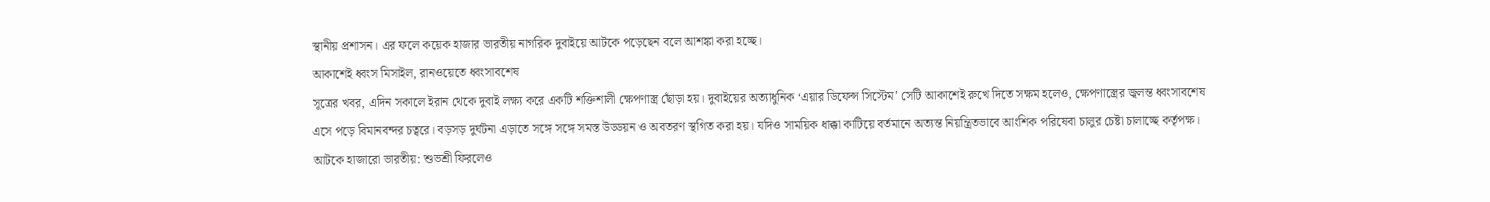স্থানীয় প্রশাসন। এর ফলে কয়েক হাজার ভারতীয় নাগরিক দুবাইয়ে আটকে পড়েছেন বলে আশঙ্কা করা হচ্ছে।
আকাশেই ধ্বংস মিসাইল, রানওয়েতে ধ্বংসাবশেষ
সূত্রের খবর, এদিন সকালে ইরান থেকে দুবাই লক্ষ্য করে একটি শক্তিশালী ক্ষেপণাস্ত্র ছোঁড়া হয়। দুবাইয়ের অত্যাধুনিক ‘এয়ার ডিফেন্স সিস্টেম’ সেটি আকাশেই রুখে দিতে সক্ষম হলেও, ক্ষেপণাস্ত্রের জ্বলন্ত ধ্বংসাবশেষ এসে পড়ে বিমানবন্দর চত্বরে। বড়সড় দুর্ঘটনা এড়াতে সঙ্গে সঙ্গে সমস্ত উড্ডয়ন ও অবতরণ স্থগিত করা হয়। যদিও সাময়িক ধাক্কা কাটিয়ে বর্তমানে অত্যন্ত নিয়ন্ত্রিতভাবে আংশিক পরিষেবা চালুর চেষ্টা চালাচ্ছে কর্তৃপক্ষ।
আটকে হাজারো ভারতীয়: শুভশ্রী ফিরলেও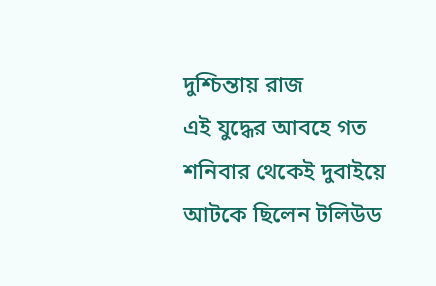দুশ্চিন্তায় রাজ
এই যুদ্ধের আবহে গত শনিবার থেকেই দুবাইয়ে আটকে ছিলেন টলিউড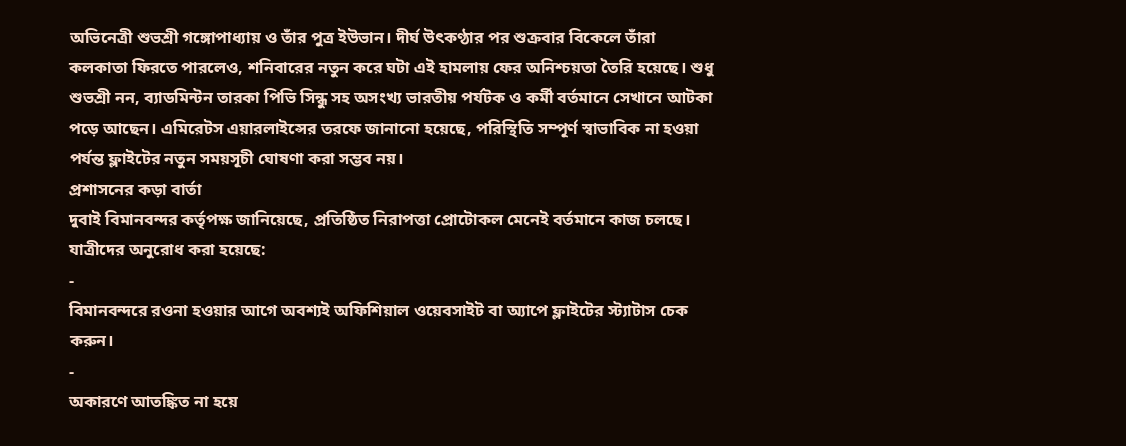অভিনেত্রী শুভশ্রী গঙ্গোপাধ্যায় ও তাঁর পুত্র ইউভান। দীর্ঘ উৎকণ্ঠার পর শুক্রবার বিকেলে তাঁরা কলকাতা ফিরতে পারলেও, শনিবারের নতুন করে ঘটা এই হামলায় ফের অনিশ্চয়তা তৈরি হয়েছে। শুধু শুভশ্রী নন, ব্যাডমিন্টন তারকা পিভি সিন্ধু সহ অসংখ্য ভারতীয় পর্যটক ও কর্মী বর্তমানে সেখানে আটকা পড়ে আছেন। এমিরেটস এয়ারলাইন্সের তরফে জানানো হয়েছে, পরিস্থিতি সম্পূর্ণ স্বাভাবিক না হওয়া পর্যন্ত ফ্লাইটের নতুন সময়সূচী ঘোষণা করা সম্ভব নয়।
প্রশাসনের কড়া বার্তা
দুবাই বিমানবন্দর কর্তৃপক্ষ জানিয়েছে, প্রতিষ্ঠিত নিরাপত্তা প্রোটোকল মেনেই বর্তমানে কাজ চলছে। যাত্রীদের অনুরোধ করা হয়েছে:
-
বিমানবন্দরে রওনা হওয়ার আগে অবশ্যই অফিশিয়াল ওয়েবসাইট বা অ্যাপে ফ্লাইটের স্ট্যাটাস চেক করুন।
-
অকারণে আতঙ্কিত না হয়ে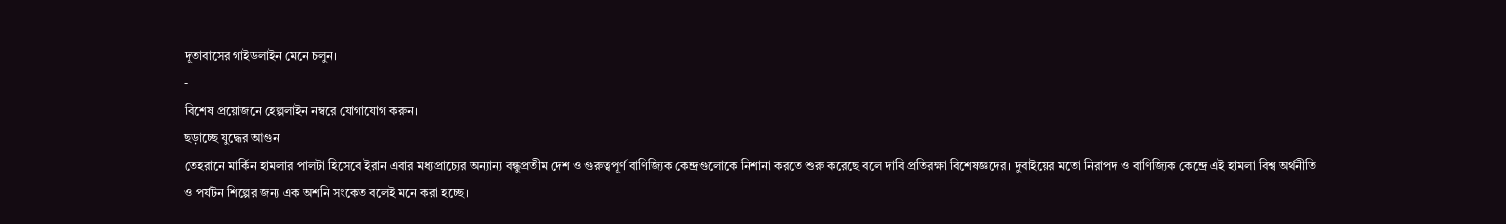দূতাবাসের গাইডলাইন মেনে চলুন।
-
বিশেষ প্রয়োজনে হেল্পলাইন নম্বরে যোগাযোগ করুন।
ছড়াচ্ছে যুদ্ধের আগুন
তেহরানে মার্কিন হামলার পালটা হিসেবে ইরান এবার মধ্যপ্রাচ্যের অন্যান্য বন্ধুপ্রতীম দেশ ও গুরুত্বপূর্ণ বাণিজ্যিক কেন্দ্রগুলোকে নিশানা করতে শুরু করেছে বলে দাবি প্রতিরক্ষা বিশেষজ্ঞদের। দুবাইয়ের মতো নিরাপদ ও বাণিজ্যিক কেন্দ্রে এই হামলা বিশ্ব অর্থনীতি ও পর্যটন শিল্পের জন্য এক অশনি সংকেত বলেই মনে করা হচ্ছে।